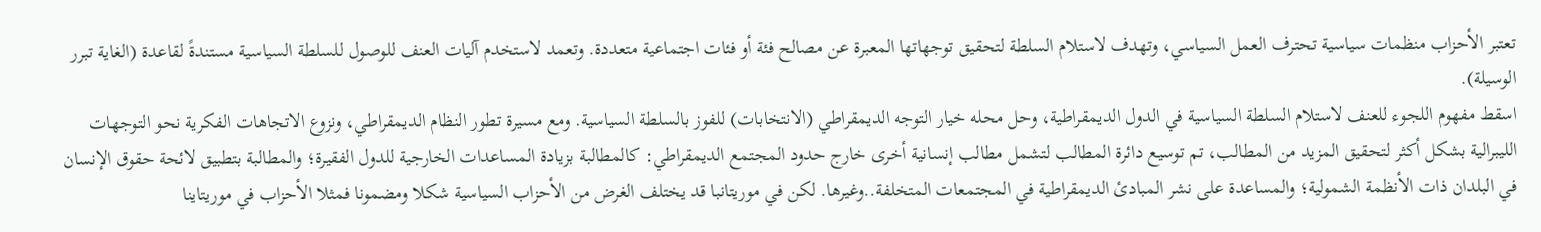تعتبر الأحزاب منظمات سياسية تحترف العمل السياسي، وتهدف لاستلام السلطة لتحقيق توجهاتها المعبرة عن مصالح فئة أو فئات اجتماعية متعددة. وتعمد لاستخدم آليات العنف للوصول للسلطة السياسية مستندةً لقاعدة (الغاية تبرر الوسيلة).
اسقط مفهوم اللجوء للعنف لاستلام السلطة السياسية في الدول الديمقراطية، وحل محله خيار التوجه الديمقراطي (الانتخابات) للفوز بالسلطة السياسية. ومع مسيرة تطور النظام الديمقراطي، ونزوع الاتجاهات الفكرية نحو التوجهات الليبرالية بشكل أكثر لتحقيق المزيد من المطالب، تم توسيع دائرة المطالب لتشمل مطالب إنسانية أخرى خارج حدود المجتمع الديمقراطي: كالمطالبة بزيادة المساعدات الخارجية للدول الفقيرة؛ والمطالبة بتطبيق لائحة حقوق الإنسان في البلدان ذات الأنظمة الشمولية؛ والمساعدة على نشر المبادئ الديمقراطية في المجتمعات المتخلفة..وغيرها. لكن في موريتانبا قد يختلف الغرض من الأحزاب السياسية شكلا ومضمونا فمثلا الأحزاب في موريتاينا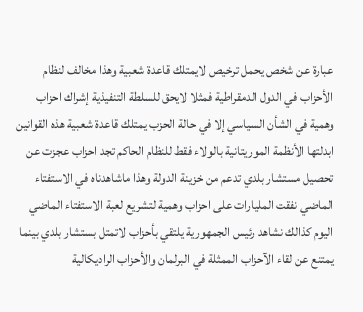عبارة عن شخص يحمل ترخيص لايمتلك قاعدة شعبية وهذا مخالف لنظام الأحزاب في الدول الدمقراطية فمثلا لايحق للسلطة التنفيذية إشراك احزاب وهمية في الشأن السياسي إلا في حالة الحزب يمتلك قاعدة شعبية هذه القوانين ابدلتها الأنظمة الموريتانية بالولاء فقط للنظام الحاكم تجد احزاب عجزت عن تحصيل مستشار بلدي تدعم من خزينة الدولة وهذا ماشاهدناه في الاستفتاء الماضي نفقت المليارات على احزاب وهمية لتشريع لعبة الاستفتاء الماضي اليوم كذالك نشاهد رئيس الجمهورية يلتقي بأحزاب لاتمتل بستشار بلدي بينما يمتنع عن لقاء الآحزاب الممثلة في البرلمان والأحزاب الراديكالية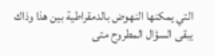التي يمكنها النهوض بالدمقراطية بين هذا وذاك يبقى السؤال المطروح متى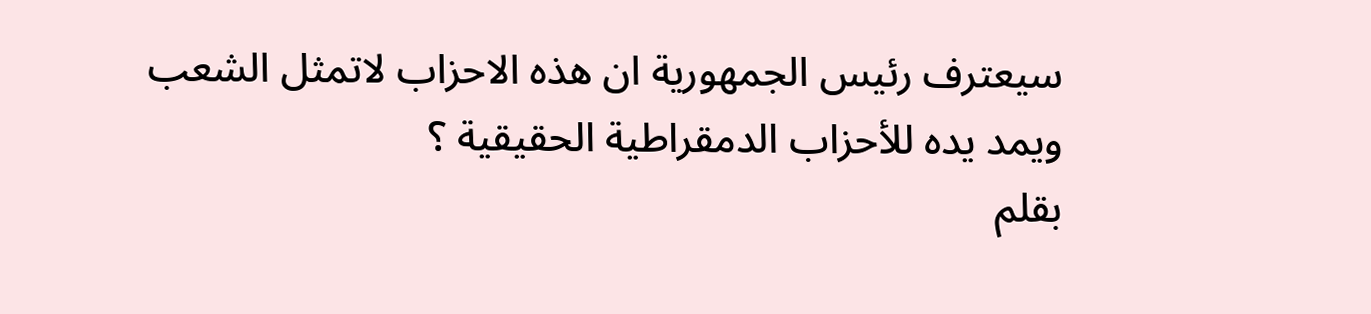سيعترف رئيس الجمهورية ان هذه الاحزاب لاتمثل الشعب ويمد يده للأحزاب الدمقراطية الحقيقية ؟
بقلم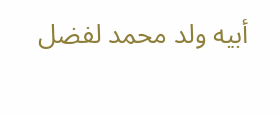أبيه ولد محمد لفضل